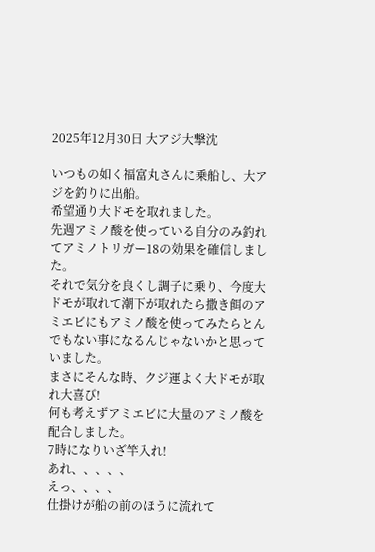2025年12月30日 大アジ大撃沈

いつもの如く福富丸さんに乗船し、大アジを釣りに出船。
希望通り大ドモを取れました。
先週アミノ酸を使っている自分のみ釣れてアミノトリガー18の効果を確信しました。
それで気分を良くし調子に乗り、今度大ドモが取れて潮下が取れたら撒き餌のアミエビにもアミノ酸を使ってみたらとんでもない事になるんじゃないかと思っていました。
まさにそんな時、クジ運よく大ドモが取れ大喜び!
何も考えずアミエビに大量のアミノ酸を配合しました。
7時になりいざ竿入れ!
あれ、、、、、
えっ、、、、
仕掛けが船の前のほうに流れて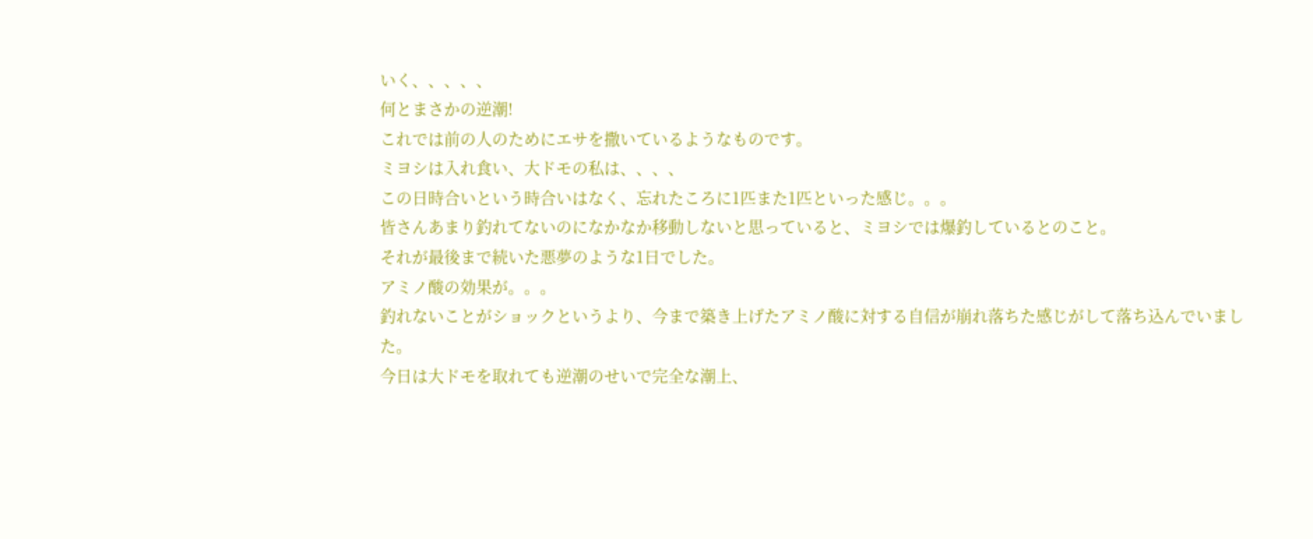いく、、、、、
何とまさかの逆潮!
これでは前の人のためにエサを撒いているようなものです。
ミヨシは入れ食い、大ドモの私は、、、、
この日時合いという時合いはなく、忘れたころに1匹また1匹といった感じ。。。
皆さんあまり釣れてないのになかなか移動しないと思っていると、ミヨシでは爆釣しているとのこと。
それが最後まで続いた悪夢のような1日でした。
アミノ酸の効果が。。。
釣れないことがショックというより、今まで築き上げたアミノ酸に対する自信が崩れ落ちた感じがして落ち込んでいました。
今日は大ドモを取れても逆潮のせいで完全な潮上、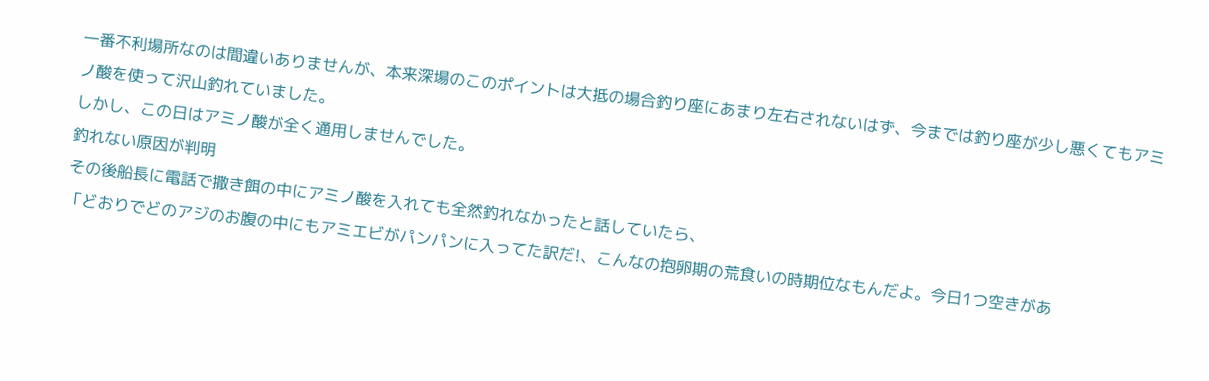一番不利場所なのは間違いありませんが、本来深場のこのポイントは大抵の場合釣り座にあまり左右されないはず、今までは釣り座が少し悪くてもアミノ酸を使って沢山釣れていました。
しかし、この日はアミノ酸が全く通用しませんでした。
釣れない原因が判明
その後船長に電話で撒き餌の中にアミノ酸を入れても全然釣れなかったと話していたら、
「どおりでどのアジのお腹の中にもアミエビがパンパンに入ってた訳だ!、こんなの抱卵期の荒食いの時期位なもんだよ。今日1つ空きがあ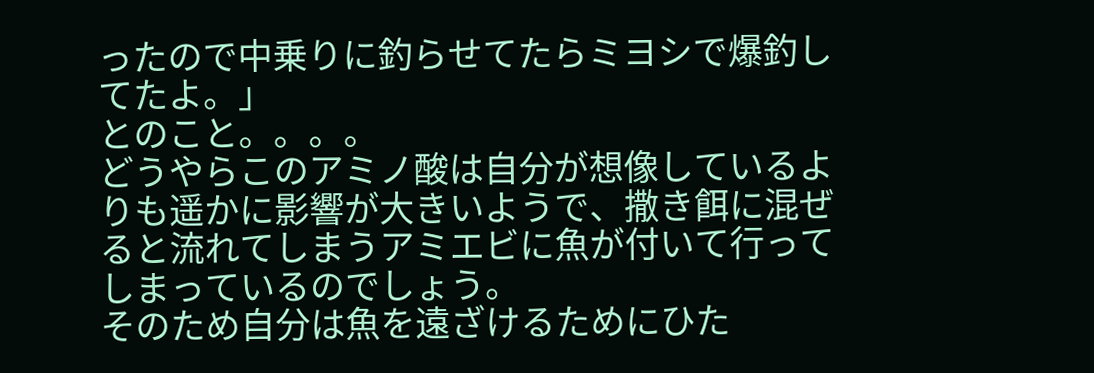ったので中乗りに釣らせてたらミヨシで爆釣してたよ。」
とのこと。。。。
どうやらこのアミノ酸は自分が想像しているよりも遥かに影響が大きいようで、撒き餌に混ぜると流れてしまうアミエビに魚が付いて行ってしまっているのでしょう。
そのため自分は魚を遠ざけるためにひた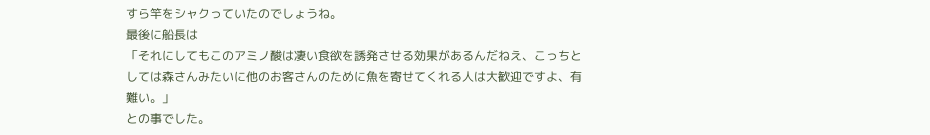すら竿をシャクっていたのでしょうね。
最後に船長は
「それにしてもこのアミノ酸は凄い食欲を誘発させる効果があるんだねえ、こっちとしては森さんみたいに他のお客さんのために魚を寄せてくれる人は大歓迎ですよ、有難い。」
との事でした。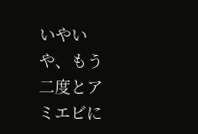いやいや、もう二度とアミエビに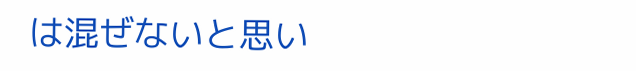は混ぜないと思い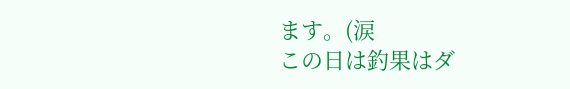ます。(涙
この日は釣果はダ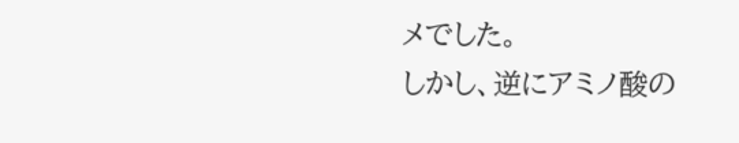メでした。
しかし、逆にアミノ酸の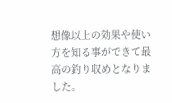想像以上の効果や使い方を知る事ができて最高の釣り収めとなりました。